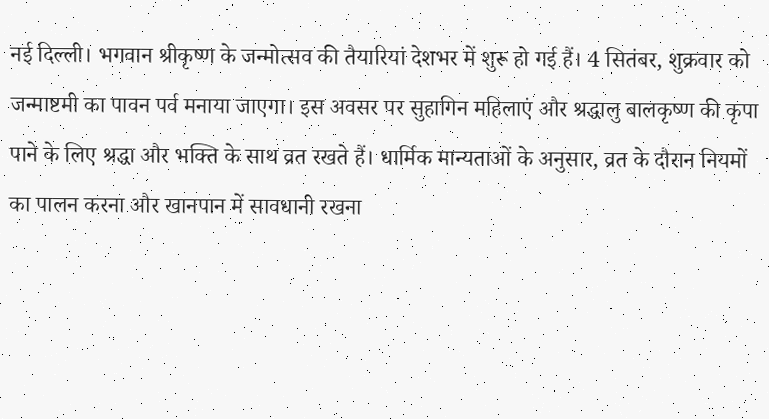नई दिल्ली। भगवान श्रीकृष्ण के जन्मोत्सव की तैयारियां देशभर में शुरू हो गई हैं। 4 सितंबर, शुक्रवार को जन्माष्टमी का पावन पर्व मनाया जाएगा। इस अवसर पर सुहागिन महिलाएं और श्रद्धालु बालकृष्ण की कृपा पाने के लिए श्रद्धा और भक्ति के साथ व्रत रखते हैं। धार्मिक मान्यताओं के अनुसार, व्रत के दौरान नियमों का पालन करना और खानपान में सावधानी रखना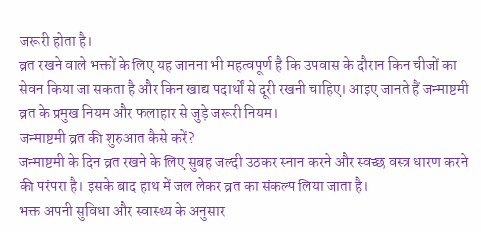जरूरी होता है।
व्रत रखने वाले भक्तों के लिए यह जानना भी महत्वपूर्ण है कि उपवास के दौरान किन चीजों का सेवन किया जा सकता है और किन खाद्य पदार्थों से दूरी रखनी चाहिए। आइए जानते हैं जन्माष्टमी व्रत के प्रमुख नियम और फलाहार से जुड़े जरूरी नियम।
जन्माष्टमी व्रत की शुरुआत कैसे करें?
जन्माष्टमी के दिन व्रत रखने के लिए सुबह जल्दी उठकर स्नान करने और स्वच्छ वस्त्र धारण करने की परंपरा है। इसके बाद हाथ में जल लेकर व्रत का संकल्प लिया जाता है।
भक्त अपनी सुविधा और स्वास्थ्य के अनुसार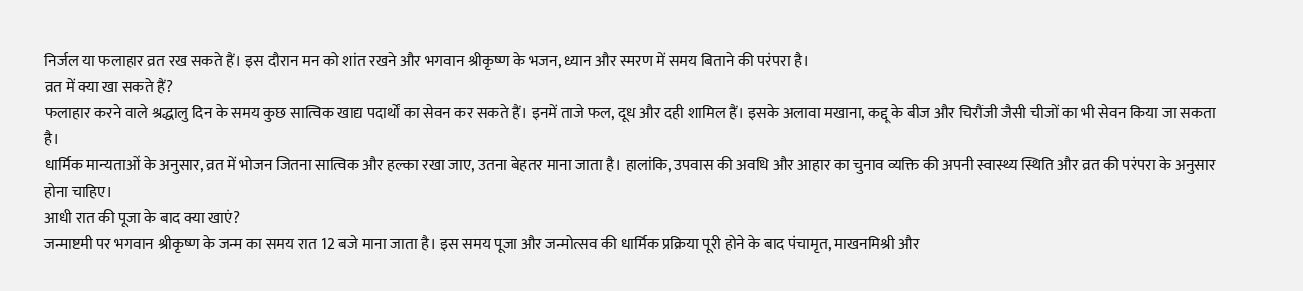निर्जल या फलाहार व्रत रख सकते हैं। इस दौरान मन को शांत रखने और भगवान श्रीकृष्ण के भजन, ध्यान और स्मरण में समय बिताने की परंपरा है।
व्रत में क्या खा सकते हैं?
फलाहार करने वाले श्रद्धालु दिन के समय कुछ सात्विक खाद्य पदार्थों का सेवन कर सकते हैं। इनमें ताजे फल, दूध और दही शामिल हैं। इसके अलावा मखाना, कद्दू के बीज और चिरौंजी जैसी चीजों का भी सेवन किया जा सकता है।
धार्मिक मान्यताओं के अनुसार, व्रत में भोजन जितना सात्विक और हल्का रखा जाए, उतना बेहतर माना जाता है। हालांकि, उपवास की अवधि और आहार का चुनाव व्यक्ति की अपनी स्वास्थ्य स्थिति और व्रत की परंपरा के अनुसार होना चाहिए।
आधी रात की पूजा के बाद क्या खाएं?
जन्माष्टमी पर भगवान श्रीकृष्ण के जन्म का समय रात 12 बजे माना जाता है। इस समय पूजा और जन्मोत्सव की धार्मिक प्रक्रिया पूरी होने के बाद पंचामृत, माखनमिश्री और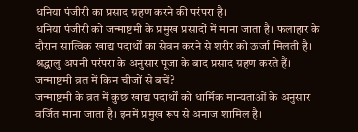धनिया पंजीरी का प्रसाद ग्रहण करने की परंपरा है।
धनिया पंजीरी को जन्माष्टमी के प्रमुख प्रसादों में माना जाता है। फलाहार के दौरान सात्विक खाद्य पदार्थों का सेवन करने से शरीर को ऊर्जा मिलती है। श्रद्धालु अपनी परंपरा के अनुसार पूजा के बाद प्रसाद ग्रहण करते हैं।
जन्माष्टमी व्रत में किन चीजों से बचें?
जन्माष्टमी के व्रत में कुछ खाद्य पदार्थों को धार्मिक मान्यताओं के अनुसार वर्जित माना जाता है। इनमें प्रमुख रूप से अनाज शामिल है।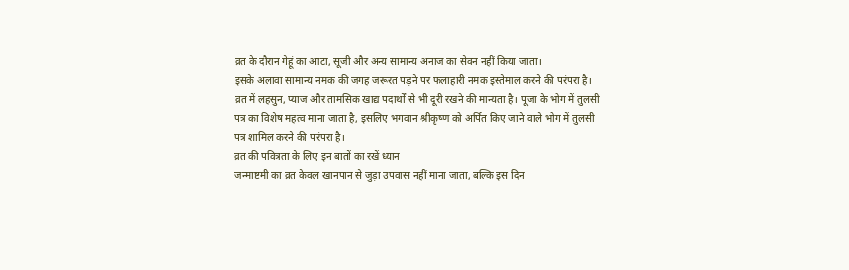व्रत के दौरान गेहूं का आटा, सूजी और अन्य सामान्य अनाज का सेवन नहीं किया जाता।
इसके अलावा सामान्य नमक की जगह जरूरत पड़ने पर फलाहारी नमक इस्तेमाल करने की परंपरा है।
व्रत में लहसुन, प्याज और तामसिक खाद्य पदार्थों से भी दूरी रखने की मान्यता है। पूजा के भोग में तुलसी पत्र का विशेष महत्व माना जाता है, इसलिए भगवान श्रीकृष्ण को अर्पित किए जाने वाले भोग में तुलसी पत्र शामिल करने की परंपरा है।
व्रत की पवित्रता के लिए इन बातों का रखें ध्यान
जन्माष्टमी का व्रत केवल खानपान से जुड़ा उपवास नहीं माना जाता, बल्कि इस दिन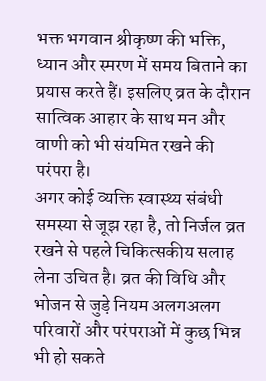भक्त भगवान श्रीकृष्ण की भक्ति, ध्यान और स्मरण में समय बिताने का प्रयास करते हैं। इसलिए व्रत के दौरान सात्विक आहार के साथ मन और वाणी को भी संयमित रखने की परंपरा है।
अगर कोई व्यक्ति स्वास्थ्य संबंधी समस्या से जूझ रहा है, तो निर्जल व्रत रखने से पहले चिकित्सकीय सलाह लेना उचित है। व्रत की विधि और भोजन से जुड़े नियम अलगअलग परिवारों और परंपराओं में कुछ भिन्न भी हो सकते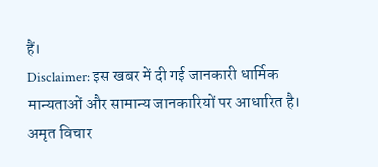हैं।
Disclaimer: इस खबर में दी गई जानकारी धार्मिक मान्यताओं और सामान्य जानकारियों पर आधारित है। अमृत विचार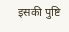इसकी पुष्टि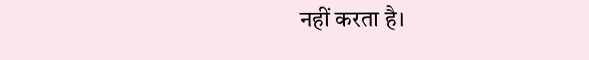नहीं करता है।